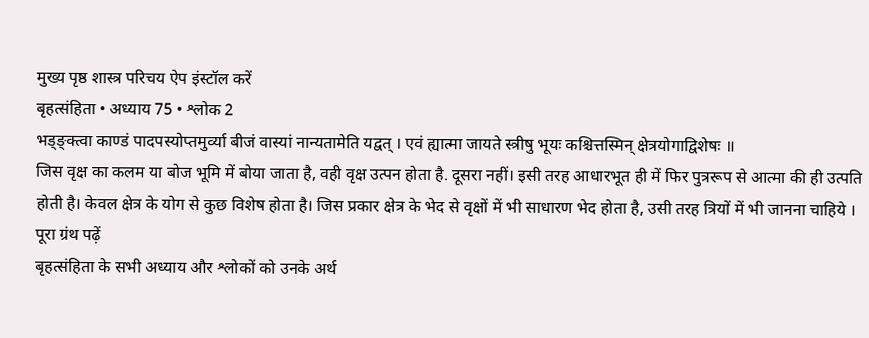मुख्य पृष्ठ शास्त्र परिचय ऐप इंस्टॉल करें
बृहत्संहिता • अध्याय 75 • श्लोक 2
भड्ङ्क्त्वा काण्डं पादपस्योप्तमुर्व्या बीजं वास्यां नान्यतामेति यद्वत् । एवं ह्यात्मा जायते स्त्रीषु भूयः कश्चित्तस्मिन् क्षेत्रयोगाद्विशेषः ॥
जिस वृक्ष का कलम या बोज भूमि में बोया जाता है, वही वृक्ष उत्पन होता है. दूसरा नहीं। इसी तरह आधारभूत ही में फिर पुत्ररूप से आत्मा की ही उत्पति होती है। केवल क्षेत्र के योग से कुछ विशेष होता है। जिस प्रकार क्षेत्र के भेद से वृक्षों में भी साधारण भेद होता है, उसी तरह त्रियों में भी जानना चाहिये ।
पूरा ग्रंथ पढ़ें
बृहत्संहिता के सभी अध्याय और श्लोकों को उनके अर्थ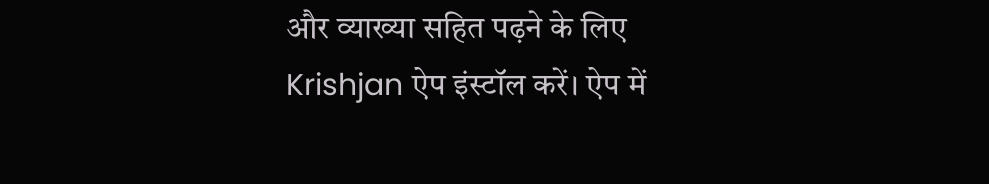और व्याख्या सहित पढ़ने के लिए Krishjan ऐप इंस्टॉल करें। ऐप में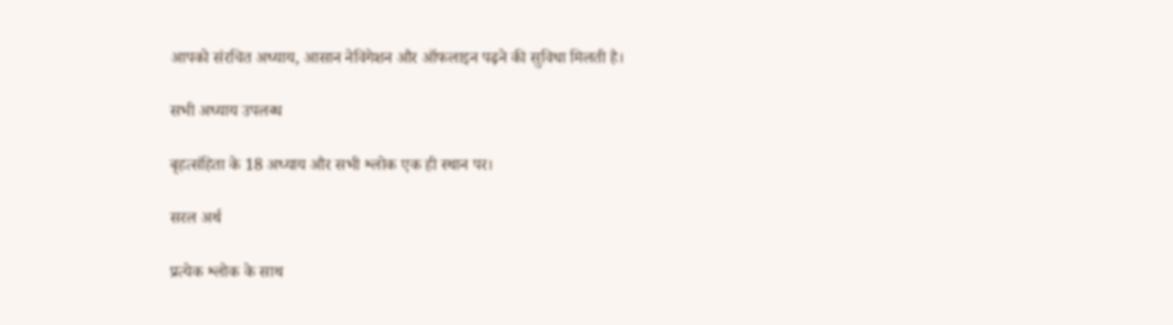आपको संरचित अध्याय, आसान नेविगेशन और ऑफलाइन पढ़ने की सुविधा मिलती है।

सभी अध्याय उपलब्ध

बृहत्संहिता के 18 अध्याय और सभी श्लोक एक ही स्थान पर।

सरल अर्थ

प्रत्येक श्लोक के साथ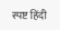स्पष्ट हिंदी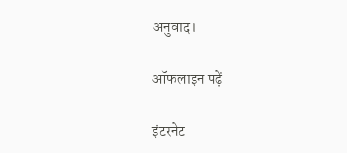अनुवाद।

ऑफलाइन पढ़ें

इंटरनेट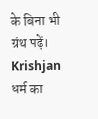के बिना भी ग्रंथ पढ़ें।
Krishjan
धर्म का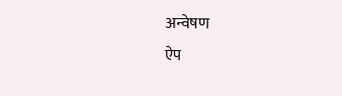अन्वेषण
ऐप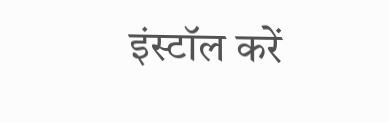इंस्टॉल करें